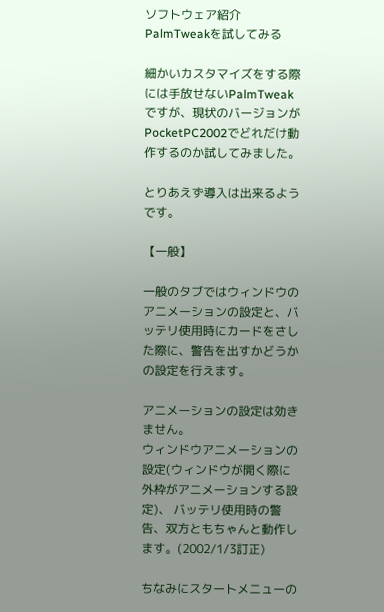ソフトウェア紹介
PalmTweakを試してみる

細かいカスタマイズをする際には手放せないPalmTweakですが、現状のバージョンがPocketPC2002でどれだけ動作するのか試してみました。

とりあえず導入は出来るようです。

【一般】

一般のタブではウィンドウのアニメーションの設定と、バッテリ使用時にカードをさした際に、警告を出すかどうかの設定を行えます。

アニメーションの設定は効きません。
ウィンドウアニメーションの設定(ウィンドウが開く際に外枠がアニメーションする設定)、 バッテリ使用時の警告、双方ともちゃんと動作します。(2002/1/3訂正)

ちなみにスタートメニューの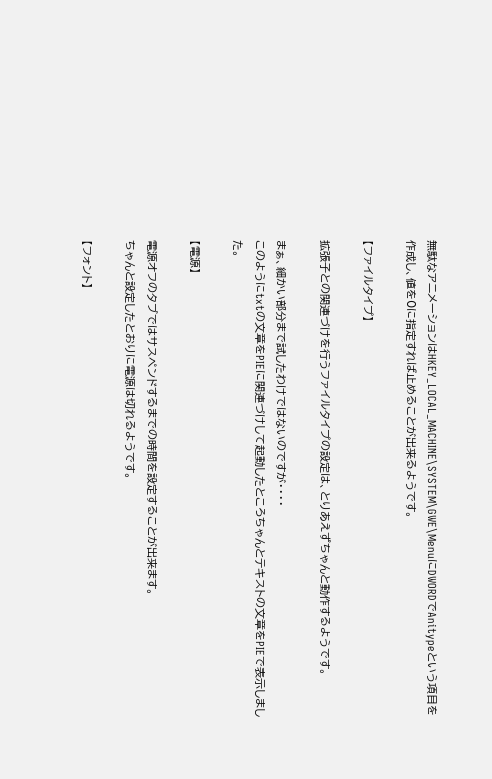無駄なアニメーションはHKEY_LOCAL_MACHINE\SYSTEM\GWE\MenuにDWORDでAnitypeという項目を作成し、値を0に指定すれば止めることが出来るようです。

【ファイルタイプ】

拡張子との関連づけを行うファイルタイプの設定は、とりあえずちゃんと動作するようです。

まぁ、細かい部分まで試したわけではないのですが・・・・
このようにtxtの文章をPIEに関連づけして起動したところちゃんとテキストの文章をPIEで表示しました。

【電源】

電源オフのタブではサスペンドするまでの時間を設定することが出来ます。
ちゃんと設定したとおりに電源は切れるようです。

【フォント】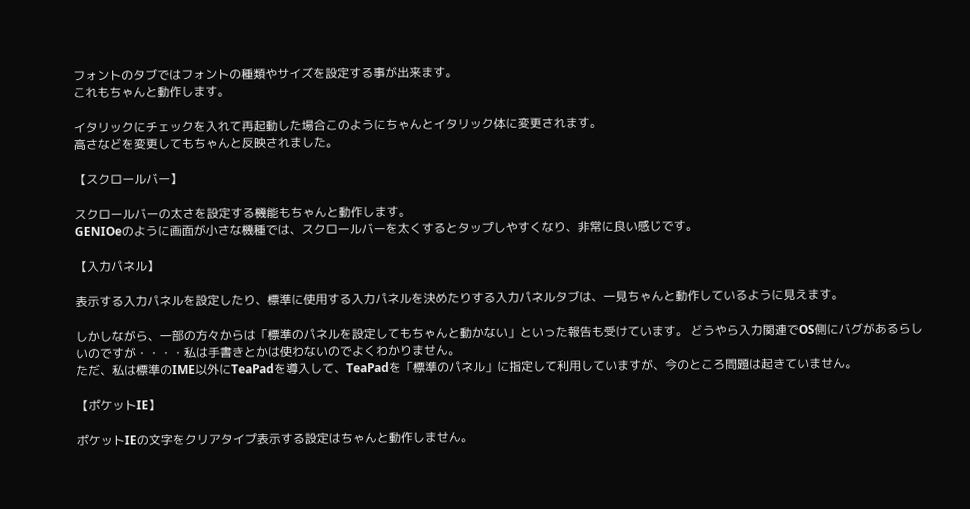フォントのタブではフォントの種類やサイズを設定する事が出来ます。
これもちゃんと動作します。

イタリックにチェックを入れて再起動した場合このようにちゃんとイタリック体に変更されます。
高さなどを変更してもちゃんと反映されました。

【スクロールバー】

スクロールバーの太さを設定する機能もちゃんと動作します。
GENIOeのように画面が小さな機種では、スクロールバーを太くするとタップしやすくなり、非常に良い感じです。

【入力パネル】

表示する入力パネルを設定したり、標準に使用する入力パネルを決めたりする入力パネルタブは、一見ちゃんと動作しているように見えます。

しかしながら、一部の方々からは「標準のパネルを設定してもちゃんと動かない」といった報告も受けています。 どうやら入力関連でOS側にバグがあるらしいのですが・・・・私は手書きとかは使わないのでよくわかりません。
ただ、私は標準のIME以外にTeaPadを導入して、TeaPadを「標準のパネル」に指定して利用していますが、今のところ問題は起きていません。

【ポケットIE】

ポケットIEの文字をクリアタイプ表示する設定はちゃんと動作しません。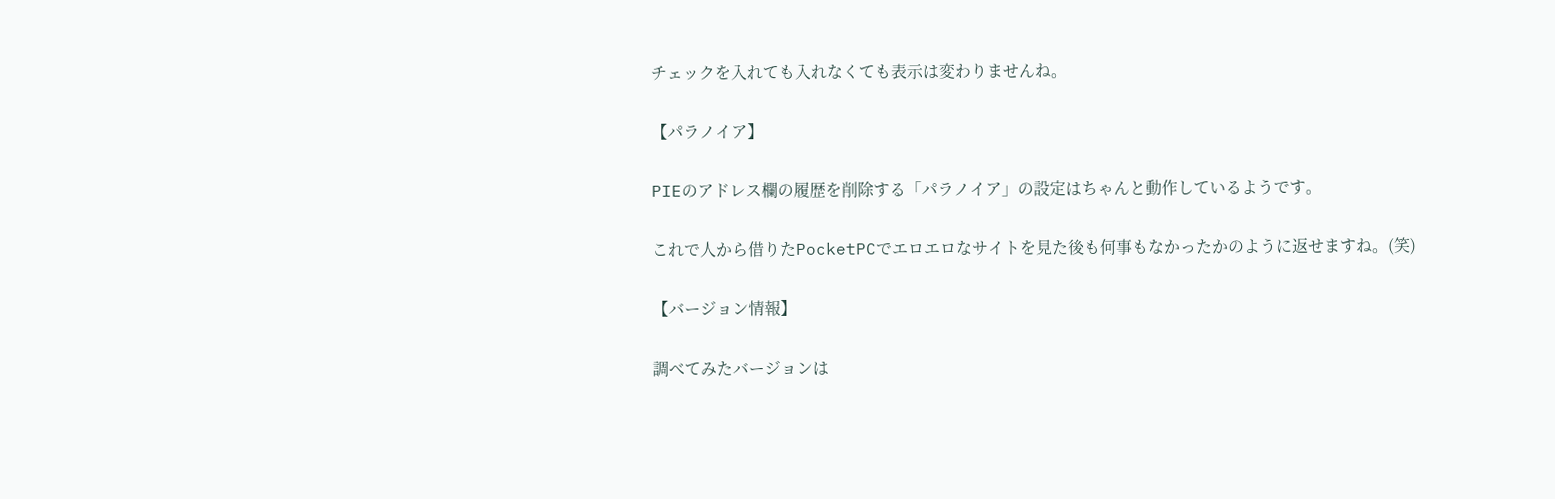チェックを入れても入れなくても表示は変わりませんね。

【パラノイア】

PIEのアドレス欄の履歴を削除する「パラノイア」の設定はちゃんと動作しているようです。

これで人から借りたPocketPCでエロエロなサイトを見た後も何事もなかったかのように返せますね。(笑)

【バージョン情報】

調べてみたバージョンは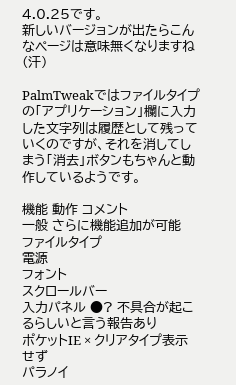4.0.25です。
新しいバージョンが出たらこんなページは意味無くなりますね(汗)

PalmTweakではファイルタイプの「アプリケーション」欄に入力した文字列は履歴として残っていくのですが、それを消してしまう「消去」ボタンもちゃんと動作しているようです。

機能 動作 コメント
一般 さらに機能追加が可能
ファイルタイプ
電源
フォント
スクロールバー
入力パネル ●? 不具合が起こるらしいと言う報告あり
ポケットIE × クリアタイプ表示せず
パラノイ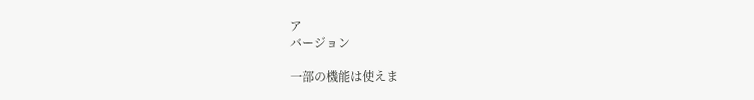ア
バージョン

一部の機能は使えま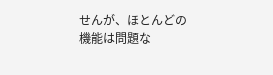せんが、ほとんどの機能は問題な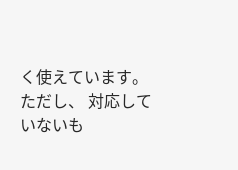く使えています。
ただし、 対応していないも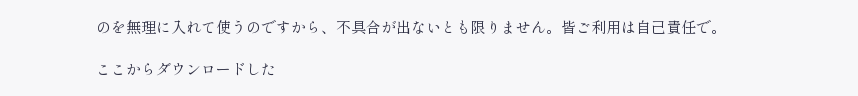のを無理に入れて使うのですから、不具合が出ないとも限りません。皆ご利用は自己責任で。

ここからダウンロードした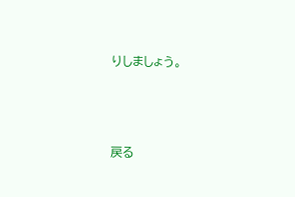りしましょう。



戻る